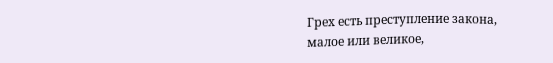Грех есть преступление закона, малое или великое,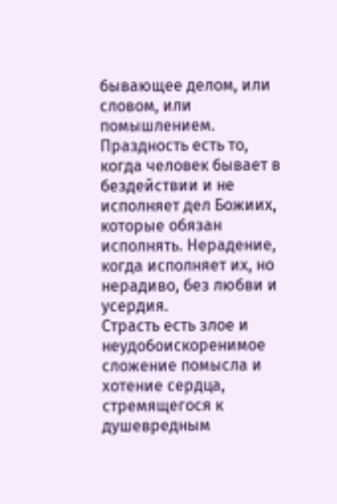бывающее делом, или словом, или помышлением. Праздность есть то, когда человек бывает в бездействии и не исполняет дел Божиих, которые обязан исполнять. Нерадение, когда исполняет их, но нерадиво, без любви и усердия.
Страсть есть злое и неудобоискоренимое сложение помысла и хотение сердца, стремящегося к душевредным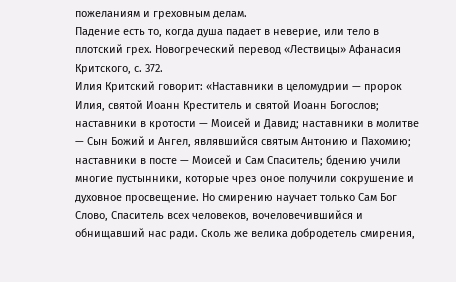пожеланиям и греховным делам.
Падение есть то, когда душа падает в неверие, или тело в плотский грех. Новогреческий перевод «Лествицы» Афанасия Критского, с. 372.
Илия Критский говорит: «Наставники в целомудрии — пророк Илия, святой Иоанн Креститель и святой Иоанн Богослов; наставники в кротости — Моисей и Давид; наставники в молитве — Сын Божий и Ангел, являвшийся святым Антонию и Пахомию; наставники в посте — Моисей и Сам Спаситель; бдению учили многие пустынники, которые чрез оное получили сокрушение и духовное просвещение. Но смирению научает только Сам Бог Слово, Спаситель всех человеков, вочеловечившийся и обнищавший нас ради. Сколь же велика добродетель смирения,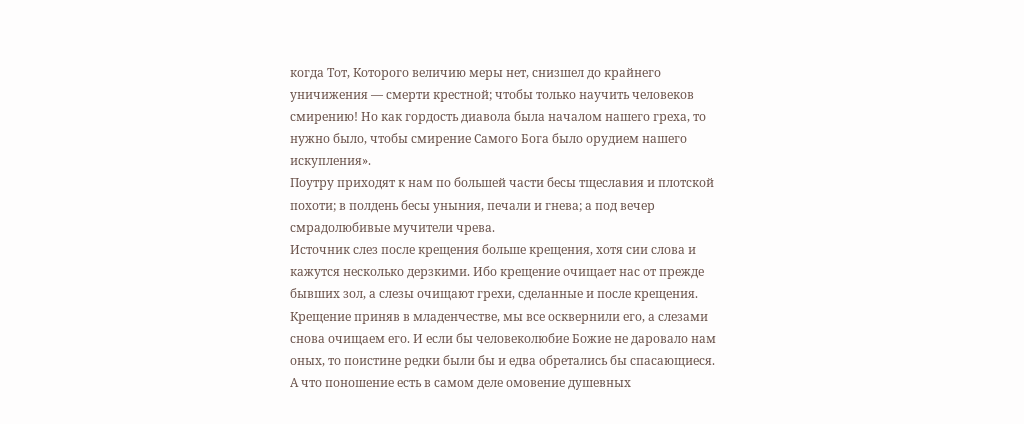когда Тот, Которого величию меры нет, снизшел до крайнего уничижения — смерти крестной; чтобы только научить человеков смирению! Но как гордость диавола была началом нашего греха, то нужно было, чтобы смирение Самого Бога было орудием нашего искупления».
Поутру приходят к нам по большей части бесы тщеславия и плотской похоти; в полдень бесы уныния, печали и гнева; а под вечер смрадолюбивые мучители чрева.
Источник слез после крещения больше крещения, хотя сии слова и кажутся несколько дерзкими. Ибо крещение очищает нас от прежде бывших зол, а слезы очищают грехи, сделанные и после крещения. Крещение приняв в младенчестве, мы все осквернили его, а слезами снова очищаем его. И если бы человеколюбие Божие не даровало нам оных, то поистине редки были бы и едва обретались бы спасающиеся.
А что поношение есть в самом деле омовение душевных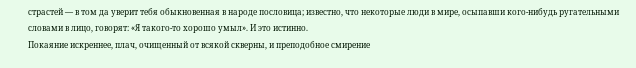страстей — в том да уверит тебя обыкновенная в народе пословица; известно, что некоторые люди в мире, осыпавши кого-нибудь ругательными словами в лицо, говорят: «Я такого-то хорошо умыл». И это истинно.
Покаяние искреннее, плач, очищенный от всякой скверны, и преподобное смирение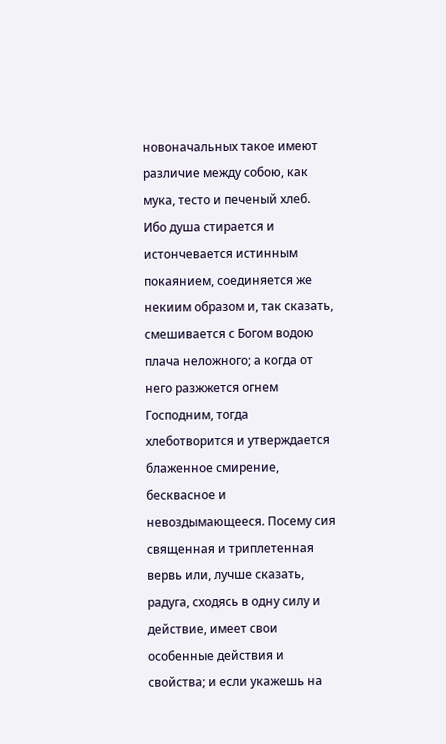новоначальных такое имеют различие между собою, как мука, тесто и печеный хлеб. Ибо душа стирается и истончевается истинным покаянием, соединяется же некиим образом и, так сказать, смешивается с Богом водою плача неложного; а когда от него разжжется огнем Господним, тогда хлеботворится и утверждается блаженное смирение, бесквасное и невоздымающееся. Посему сия священная и триплетенная вервь или, лучше сказать, радуга, сходясь в одну силу и действие, имеет свои особенные действия и свойства; и если укажешь на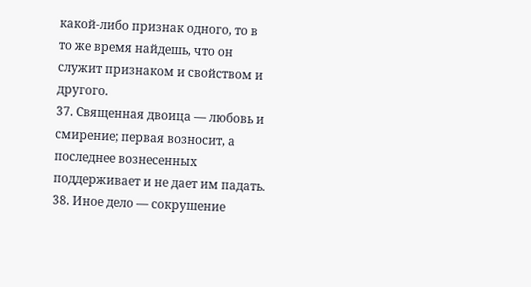какой-либо признак одного, то в то же время найдешь, что он служит признаком и свойством и другого.
37. Священная двоица — любовь и смирение; первая возносит, а последнее вознесенных поддерживает и не дает им падать.
38. Иное дело — сокрушение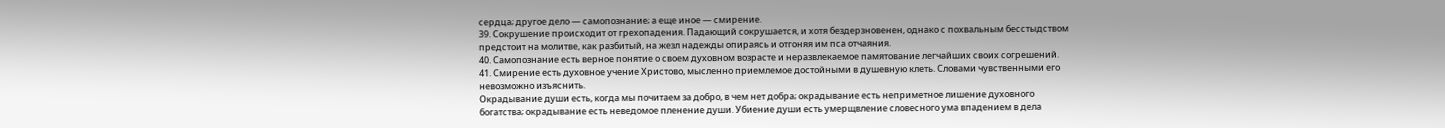сердца; другое дело — самопознание; а еще иное — смирение.
39. Сокрушение происходит от грехопадения. Падающий сокрушается, и хотя бездерзновенен, однако с похвальным бесстыдством предстоит на молитве, как разбитый, на жезл надежды опираясь и отгоняя им пса отчаяния.
40. Самопознание есть верное понятие о своем духовном возрасте и неразвлекаемое памятование легчайших своих согрешений.
41. Смирение есть духовное учение Христово, мысленно приемлемое достойными в душевную клеть. Словами чувственными его невозможно изъяснить.
Окрадывание души есть, когда мы почитаем за добро, в чем нет добра; окрадывание есть неприметное лишение духовного богатства; окрадывание есть неведомое пленение души. Убиение души есть умерщвление словесного ума впадением в дела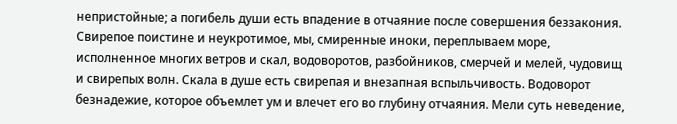непристойные; а погибель души есть впадение в отчаяние после совершения беззакония.
Свирепое поистине и неукротимое, мы, смиренные иноки, переплываем море, исполненное многих ветров и скал, водоворотов, разбойников, смерчей и мелей, чудовищ и свирепых волн. Скала в душе есть свирепая и внезапная вспыльчивость. Водоворот безнадежие, которое объемлет ум и влечет его во глубину отчаяния. Мели суть неведение,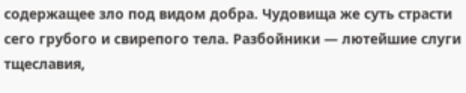содержащее зло под видом добра. Чудовища же суть страсти сего грубого и свирепого тела. Разбойники — лютейшие слуги тщеславия,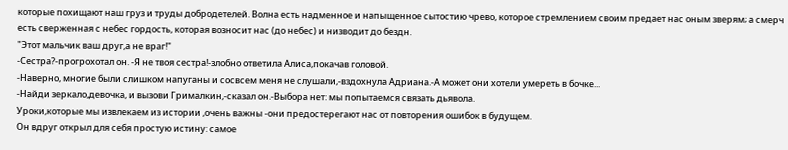которые похищают наш груз и труды добродетелей. Волна есть надменное и напыщенное сытостию чрево, которое стремлением своим предает нас оным зверям; а смерч есть сверженная с небес гордость, которая возносит нас (до небес) и низводит до бездн.
"Этот мальчик ваш друг,а не враг!"
-Сестра?-прогрохотал он. -Я не твоя сестра!-злобно ответила Алиса,покачав головой.
-Наверно, многие были слишком напуганы и сосвсем меня не слушали,-вздохнула Адриана.-А может они хотели умереть в бочке...
-Найди зеркало,девочка, и вызови Грималкин,-сказал он.-Выбора нет: мы попытаемся связать дьявола.
Уроки,которые мы извлекаем из истории ,очень важны -они предостерегают нас от повторения ошибок в будущем.
Он вдруг открыл для себя простую истину: самое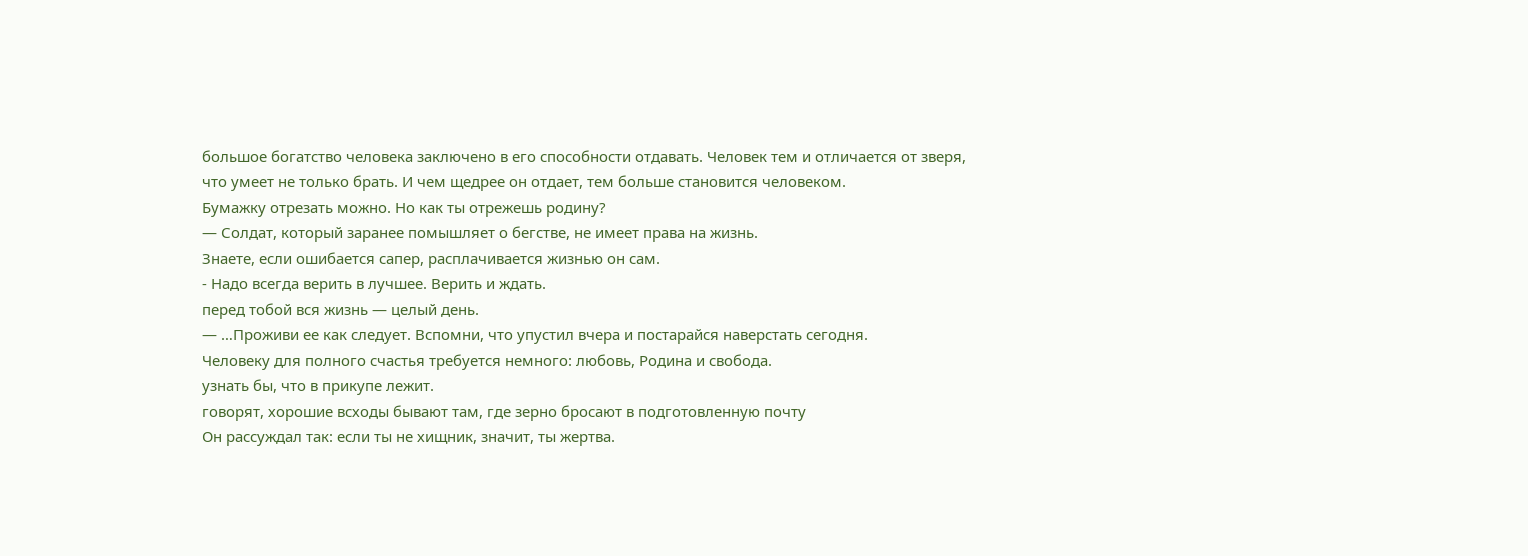большое богатство человека заключено в его способности отдавать. Человек тем и отличается от зверя, что умеет не только брать. И чем щедрее он отдает, тем больше становится человеком.
Бумажку отрезать можно. Но как ты отрежешь родину?
— Солдат, который заранее помышляет о бегстве, не имеет права на жизнь.
Знаете, если ошибается сапер, расплачивается жизнью он сам.
- Надо всегда верить в лучшее. Верить и ждать.
перед тобой вся жизнь — целый день.
— …Проживи ее как следует. Вспомни, что упустил вчера и постарайся наверстать сегодня.
Человеку для полного счастья требуется немного: любовь, Родина и свобода.
узнать бы, что в прикупе лежит.
говорят, хорошие всходы бывают там, где зерно бросают в подготовленную почту
Он рассуждал так: если ты не хищник, значит, ты жертва.